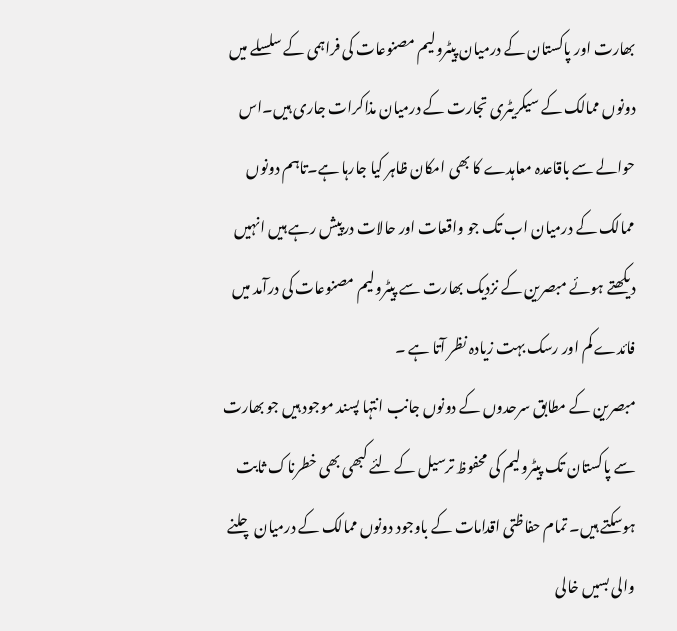بھارت اور پاکستان کے درمیان پیٹرولیم مصنوعات کی فراہمی کے سلسلے میں دونوں ممالک کے سیکریٹری تجارت کے درمیان مذاکرات جاری ہیں۔اس حوالے سے باقاعدہ معاہدے کا بھی امکان ظاہر کیا جارہا ہے۔تاہم دونوں ممالک کے درمیان اب تک جو واقعات اور حالات درپیش رہے ہیں انہیں دیکھتے ہوئے مبصرین کے نزدیک بھارت سے پیٹرولیم مصنوعات کی درآمد میں فائدے کم اور رسک بہت زیادہ نظر آتا ہے ۔
مبصرین کے مطابق سرحدوں کے دونوں جانب انتہا پسند موجود ہیں جو بھارت سے پاکستان تک پیٹرولیم کی محفوظ ترسیل کے لئے کبھی بھی خطرناک ثابت ہوسکتے ہیں۔ تمام حفاظتی اقدامات کے باوجود دونوں ممالک کے درمیان چلنے والی بسیں خالی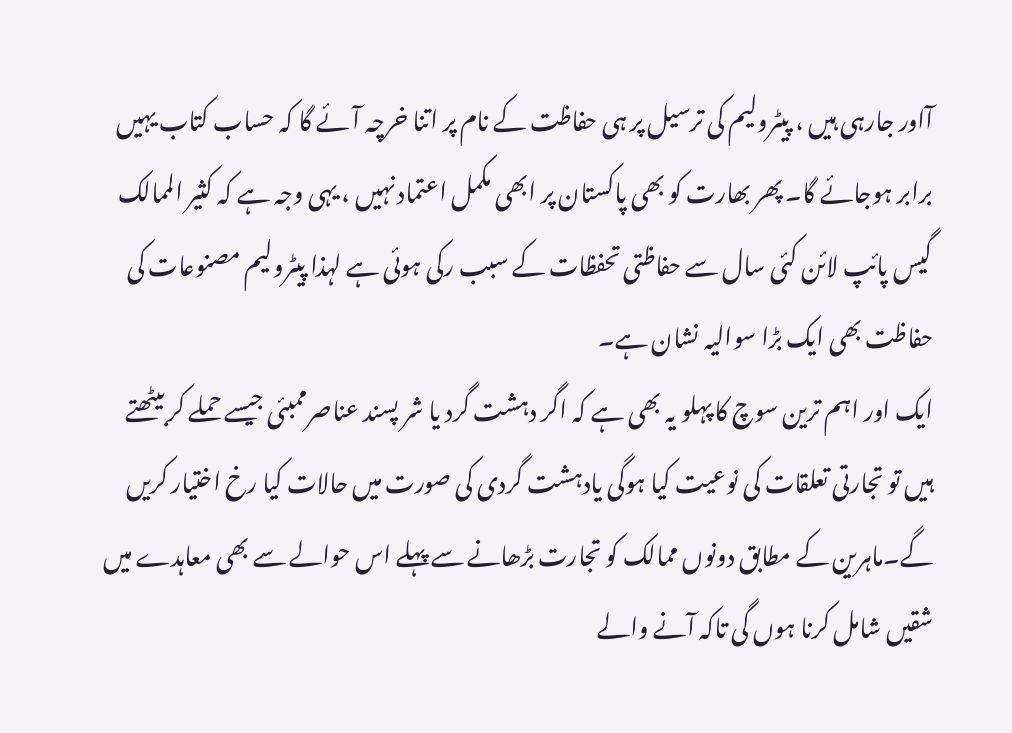آاور جارہی ہیں ، پیٹرولیم کی ترسیل پر ہی حفاظت کے نام پر اتنا خرچہ آئے گا کہ حساب کتاب یہیں برابر ہوجائے گا۔ پھر بھارت کو بھی پاکستان پر ابھی مکمل اعتماد نہیں ، یہی وجہ ہے کہ کثیر الممالک گیس پائپ لائن کئی سال سے حفاظتی تحفظات کے سبب رکی ہوئی ہے لہذا پیٹرولیم مصنوعات کی حفاظت بھی ایک بڑا سوالیہ نشان ہے۔
ایک اور اہم ترین سوچ کا پہلو یہ بھی ہے کہ اگر دہشت گرد یا شر پسند عناصرممبئی جیسے حملے کر بیٹھتے ہیں تو تجارتی تعلقات کی نوعیت کیا ہوگی یادہشت گردی کی صورت میں حالات کیا رخ اختیار کریں گے۔ماہرین کے مطابق دونوں ممالک کو تجارت بڑھانے سے پہلے اس حوالے سے بھی معاہدے میں شقیں شامل کرنا ہوں گی تاکہ آنے والے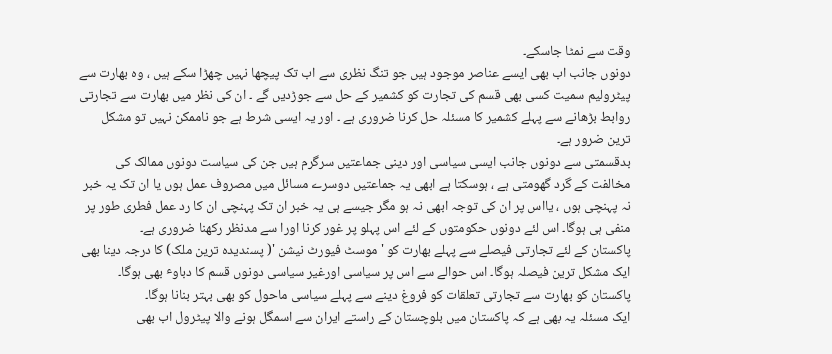وقت سے نمٹا جاسکے۔
دونوں جانب اب بھی ایسے عناصر موجود ہیں جو تنگ نظری سے اب تک پیچھا نہیں چھڑا سکے ہیں ، وہ بھارت سے پیٹرولیم سمیت کسی بھی قسم کی تجارت کو کشمیر کے حل سے جوڑدیں گے ۔ ان کی نظر میں بھارت سے تجارتی روابط بڑھانے سے پہلے کشمیر کا مسئلہ حل کرنا ضروری ہے ۔ اور یہ ایسی شرط ہے جو ناممکن نہیں تو مشکل ترین ضرور ہے۔
بدقسمتی سے دونوں جانب ایسی سیاسی اور دینی جماعتیں سرگرم ہیں جن کی سیاست دونوں ممالک کی مخالفت کے گرد گھومتی ہے ، ہوسکتا ہے ابھی یہ جماعتیں دوسرے مسائل میں مصروف عمل ہوں یا ان تک یہ خبر نہ پہنچی ہوں ، یااس پر ان کی توجہ ابھی نہ ہو مگر جیسے ہی یہ خبر ان تک پہنچی ان کا رد عمل فطری طور پر منفی ہی ہوگا۔ اس لئے دونوں حکومتوں کے لئے اس پہلو پر غور کرنا اورا سے مدنظر رکھنا ضروری ہے۔
پاکستان کے لئے تجارتی فیصلے سے پہلے بھارت کو 'موسٹ فیورٹ نیشن '( پسندیدہ ترین ملک) کا درجہ دینا بھی ایک مشکل ترین فیصلہ ہوگا۔ اس حوالے سے اس پر سیاسی اورغیر سیاسی دونوں قسم کا دباوٴ بھی ہوگا۔ پاکستان کو بھارت سے تجارتی تعلقات کو فروغ دینے سے پہلے سیاسی ماحول کو بھی بہتر بنانا ہوگا۔
ایک مسئلہ یہ بھی ہے کہ پاکستان میں بلوچستان کے راستے ایران سے اسمگل ہونے والا پیٹرول اب بھی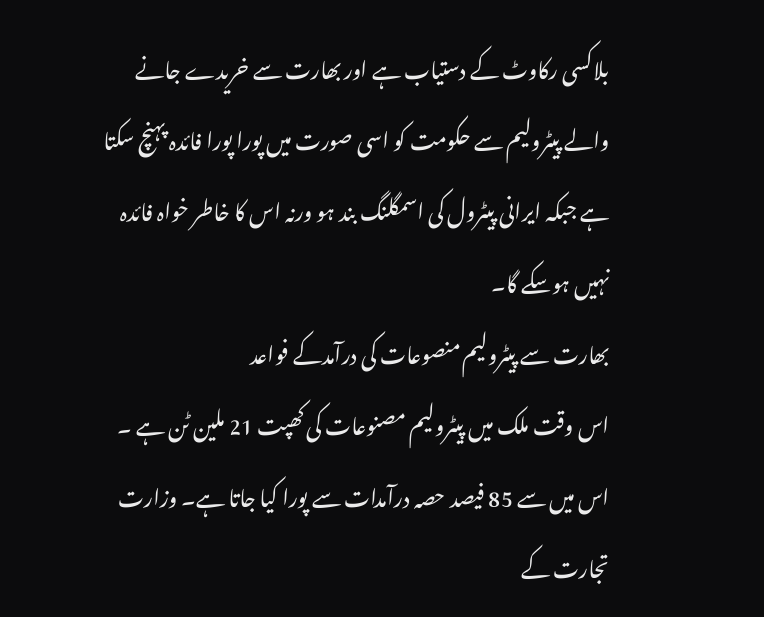بلاکسی رکاوٹ کے دستیاب ہے اور بھارت سے خریدے جانے والے پیٹرولیم سے حکومت کو اسی صورت میں پورا پورا فائدہ پہنچ سکتا ہے جبکہ ایرانی پیٹرول کی اسمگلنگ بند ہو ورنہ اس کا خاطر خواہ فائدہ نہیں ہوسکے گا۔
بھارت سے پیٹرولیم منصوعات کی درآمدکے فواعد
اس وقت ملک میں پیٹرولیم مصنوعات کی کھپت 21 ملین ٹن ہے ۔ اس میں سے 85 فیصد حصہ درآمدات سے پورا کیا جاتا ہے۔ وزارت تجارت کے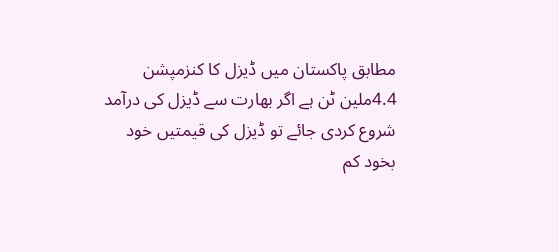مطابق پاکستان میں ڈیزل کا کنزمپشن 4.4ملین ٹن ہے اگر بھارت سے ڈیزل کی درآمد شروع کردی جائے تو ڈیزل کی قیمتیں خود بخود کم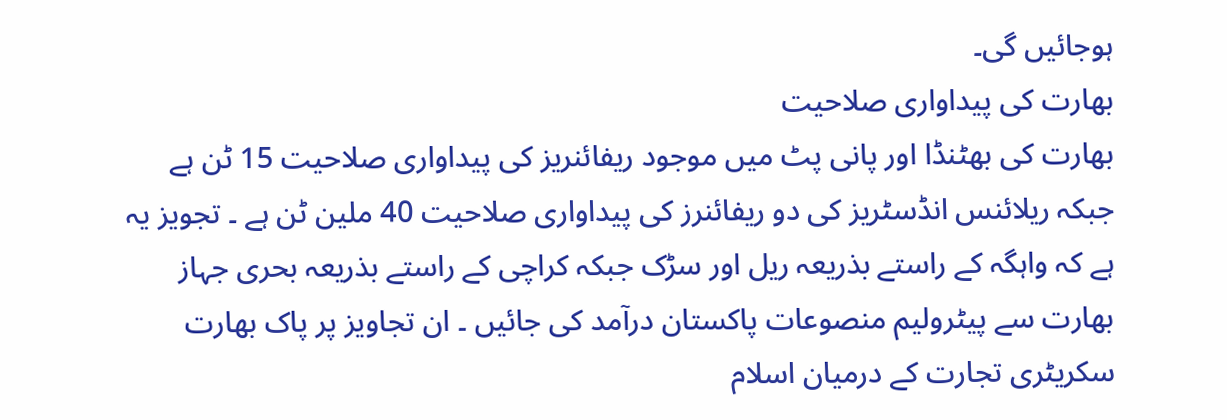ہوجائیں گی۔
بھارت کی پیداواری صلاحیت
بھارت کی بھٹنڈا اور پانی پٹ میں موجود ریفائنریز کی پیداواری صلاحیت 15 ٹن ہے جبکہ ریلائنس انڈسٹریز کی دو ریفائنرز کی پیداواری صلاحیت 40 ملین ٹن ہے ۔ تجویز یہ ہے کہ واہگہ کے راستے بذریعہ ریل اور سڑک جبکہ کراچی کے راستے بذریعہ بحری جہاز بھارت سے پیٹرولیم منصوعات پاکستان درآمد کی جائیں ۔ ان تجاویز پر پاک بھارت سکریٹری تجارت کے درمیان اسلام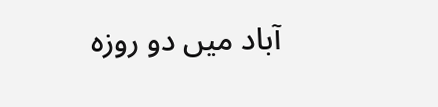آباد میں دو روزہ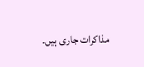مذاکرات جاری ہیں۔